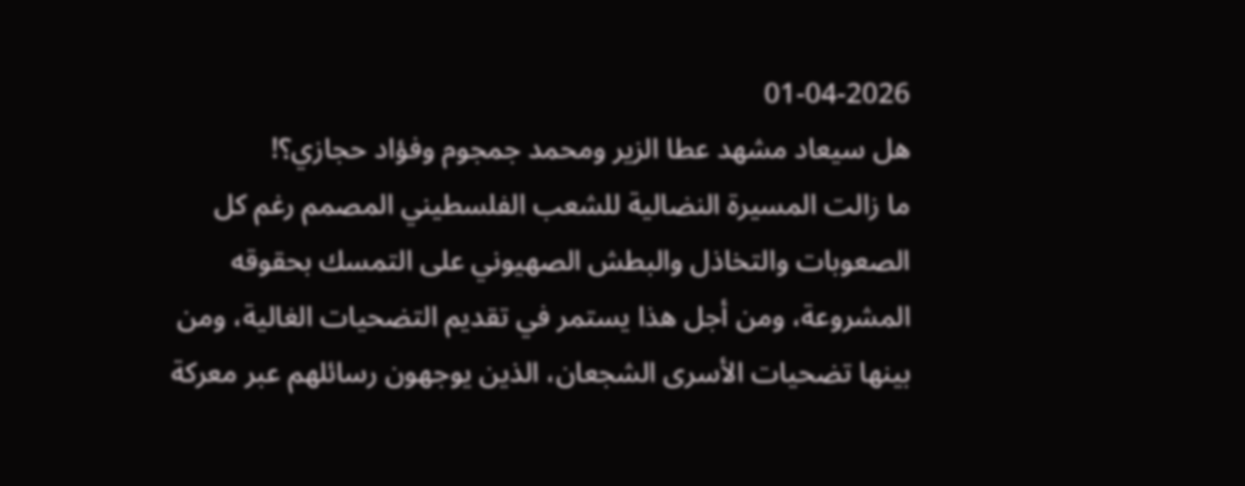01-04-2026
هل سيعاد مشهد عطا الزير ومحمد جمجوم وفؤاد حجازي؟!
ما زالت المسيرة النضالية للشعب الفلسطيني المصمم رغم كل الصعوبات والتخاذل والبطش الصهيوني على التمسك بحقوقه المشروعة، ومن أجل هذا يستمر في تقديم التضحيات الغالية، ومن بينها تضحيات الأسرى الشجعان، الذين يوجهون رسائلهم عبر معركة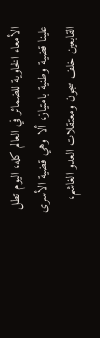الأمعاء الخاوية للضمائر في العالم كله، اليوم تطل علينا قضية وطنية بامتياز، ألا وهي قضية الأسرى القابعين خلف سجون ومعتقلات العدو الغاشم،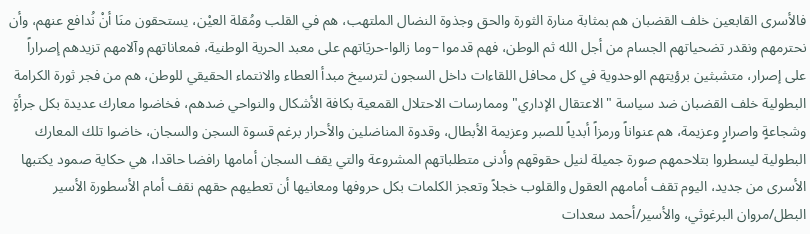فالأسرى القابعين خلف القضبان هم بمثابة منارة الثورة والحق وجذوة النضال الملتهب، هم في القلب ومُقلة العيْن، يستحقون منَا أنْ نُدافع عنهم، وأن نحترمهم ونقدر تضحياتهم الجسام من أجل الله ثم الوطن، فهم قدموا –وما زالوا-حريَاتهم على معبد الحرية الوطنية، فمعاناتهم وآلامهم تزيدهم إصراراً على إصرار، متشبثين برؤيتهم الوحدوية في كل محافل اللقاءات داخل السجون لترسيخ مبدأ العطاء والانتماء الحقيقي للوطن، هم من فجر ثورة الكرامة البطولية خلف القضبان ضد سياسة "الاعتقال الإداري" وممارسات الاحتلال القمعية بكافة الأشكال والنواحي ضدهم، فخاضوا معارك عديدة بكل جرأةٍ وشجاعةٍ واصرارٍ وعزيمة، هم عنواناً ورمزاً أبدياً للصبر وعزيمة الأبطال، وقدوة المناضلين والأحرار برغم قسوة السجن والسجان، خاضوا تلك المعارك البطولية ليسطروا بتلاحمهم صورة جميلة لنيل حقوقهم وأدنى متطلباتهم المشروعة والتي يقف السجان أمامها رافضا حاقدا، هي حكاية صمود يكتبها الأسرى من جديد، اليوم تقف أمامهم العقول والقلوب خجلاً وتعجز الكلمات بكل حروفها ومعانيها أن تعطيهم حقهم نقف أمام الأسطورة الأسير البطل/مروان البرغوثي، والأسير/أحمد سعدات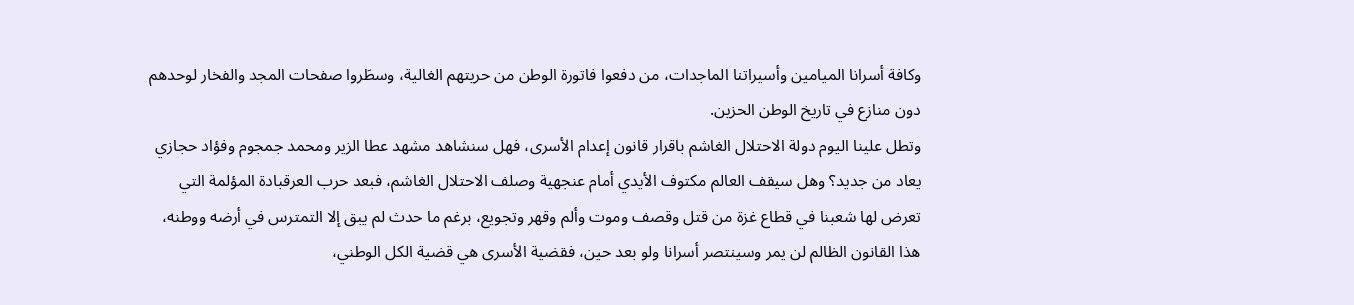وكافة أسرانا الميامين وأسيراتنا الماجدات، من دفعوا فاتورة الوطن من حريتهم الغالية، وسطَروا صفحات المجد والفخار لوحدهم دون منازع في تاريخ الوطن الحزين.
وتطل علينا اليوم دولة الاحتلال الغاشم باقرار قانون إعدام الأسرى، فهل سنشاهد مشهد عطا الزير ومحمد جمجوم وفؤاد حجازي يعاد من جديد؟ وهل سيقف العالم مكتوف الأيدي أمام عنجهية وصلف الاحتلال الغاشم، فبعد حرب العرقبادة المؤلمة التي تعرض لها شعبنا في قطاع غزة من قتل وقصف وموت وألم وقهر وتجويع، برغم ما حدث لم يبق إلا التمترس في أرضه ووطنه، هذا القانون الظالم لن يمر وسينتصر أسرانا ولو بعد حين، فقضية الأسرى هي قضية الكل الوطني،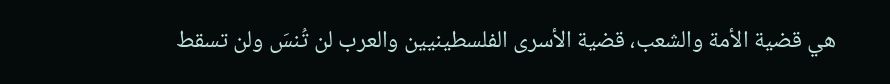هي قضية الأمة والشعب، قضية الأسرى الفلسطينيين والعرب لن تُنسَ ولن تسقط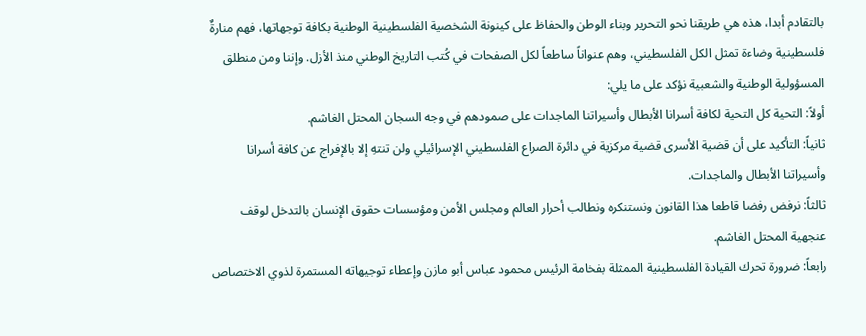بالتقادم أبدا، هذه هي طريقنا نحو التحرير وبناء الوطن والحفاظ على كينونة الشخصية الفلسطينية الوطنية بكافة توجهاتها، فهم منارةٌ فلسطينية وضاءة تمثل الكل الفلسطيني، وهم عنواناً ساطعاً لكل الصفحات في كُتب التاريخ الوطني منذ الأزل. وإننا ومن منطلق المسؤولية الوطنية والشعبية نؤكد على ما يلي:
أولاً: التحية كل التحية لكافة أسرانا الأبطال وأسيراتنا الماجدات على صمودهم في وجه السجان المحتل الغاشم.
ثانياً: التأكيد على أن قضية الأسرى قضية مركزية في دائرة الصراع الفلسطيني الإسرائيلي ولن تنتهِ إلا بالإفراج عن كافة أسرانا وأسيراتنا الأبطال والماجدات.
ثالثاً: نرفض رفضا قاطعا هذا القانون ونستنكره ونطالب أحرار العالم ومجلس الأمن ومؤسسات حقوق الإنسان بالتدخل لوقف عنجهية المحتل الغاشم.
رابعاً: ضرورة تحرك القيادة الفلسطينية الممثلة بفخامة الرئيس محمود عباس أبو مازن وإعطاء توجيهاته المستمرة لذوي الاختصاص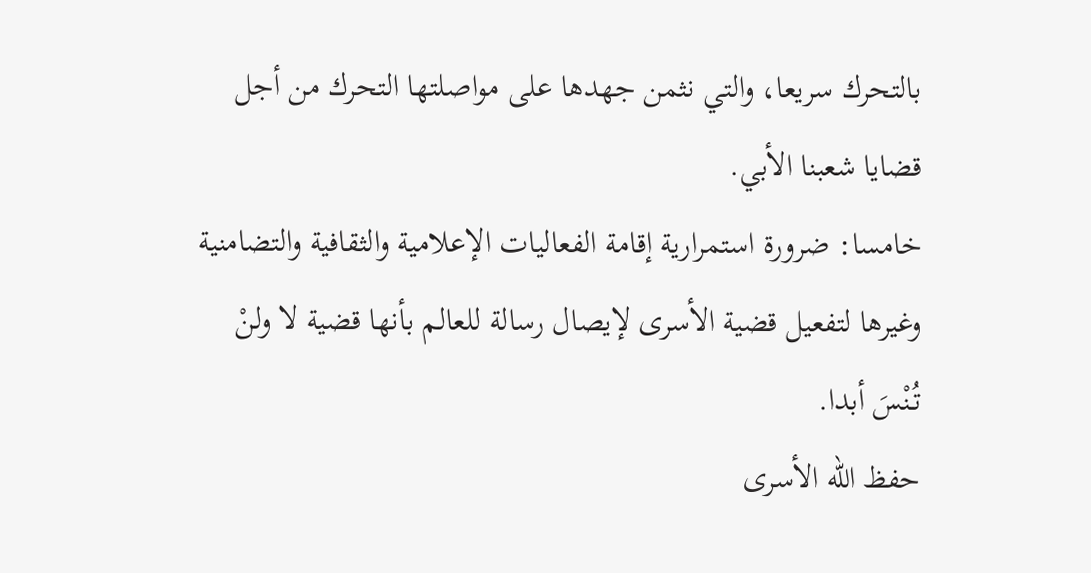بالتحرك سريعا، والتي نثمن جهدها على مواصلتها التحرك من أجل قضايا شعبنا الأبي.
خامسا: ضرورة استمرارية إقامة الفعاليات الإعلامية والثقافية والتضامنية وغيرها لتفعيل قضية الأسرى لإيصال رسالة للعالم بأنها قضية لا ولنْ تُنْسَ أبدا.
حفظ الله الأسرى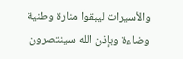والأسيرات ليبقوا منارة وطنية وضاءة وبإذن الله سينتصرون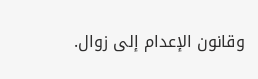وقانون الإعدام إلى زوال.